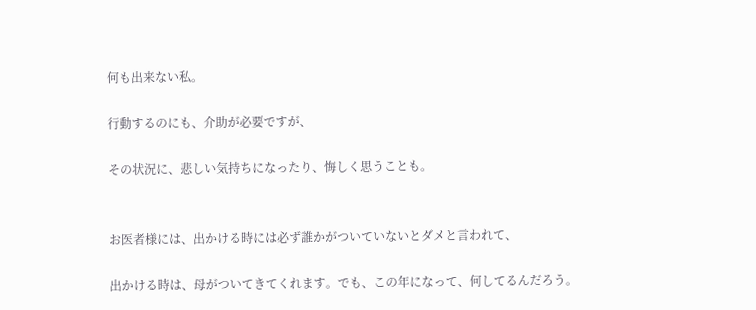何も出来ない私。

行動するのにも、介助が必要ですが、

その状況に、悲しい気持ちになったり、悔しく思うことも。


お医者様には、出かける時には必ず誰かがついていないとダメと言われて、

出かける時は、母がついてきてくれます。でも、この年になって、何してるんだろう。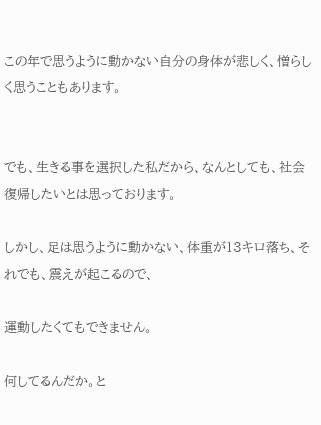この年で思うように動かない自分の身体が悲しく、憎らしく思うこともあります。


でも、生きる事を選択した私だから、なんとしても、社会復帰したいとは思っております。

しかし、足は思うように動かない、体重が13キロ落ち、それでも、震えが起こるので、

運動したくてもできません。

何してるんだか。と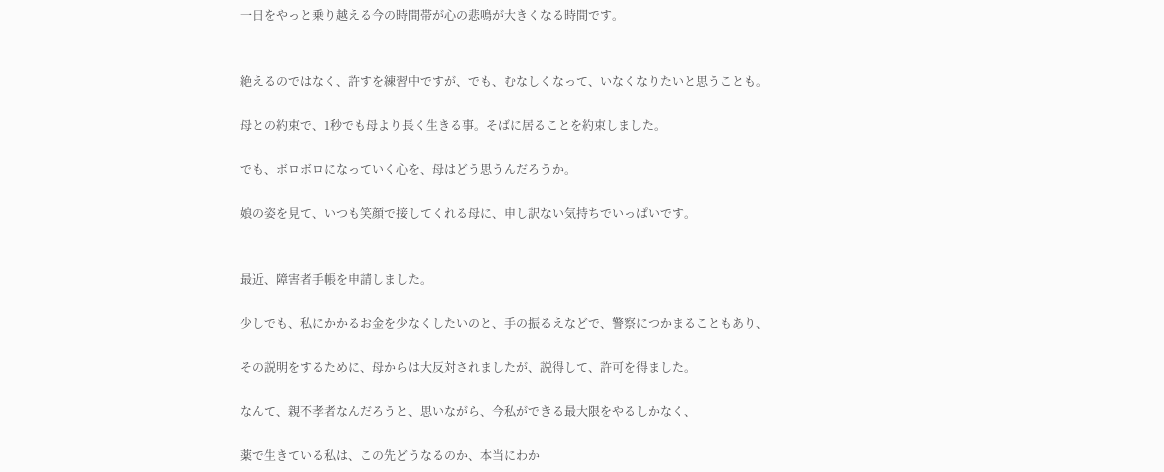一日をやっと乗り越える今の時間帯が心の悲鳴が大きくなる時間です。


絶えるのではなく、許すを練習中ですが、でも、むなしくなって、いなくなりたいと思うことも。

母との約束で、1秒でも母より長く生きる事。そばに居ることを約束しました。

でも、ボロボロになっていく心を、母はどう思うんだろうか。

娘の姿を見て、いつも笑顔で接してくれる母に、申し訳ない気持ちでいっぱいです。


最近、障害者手帳を申請しました。

少しでも、私にかかるお金を少なくしたいのと、手の振るえなどで、警察につかまることもあり、

その説明をするために、母からは大反対されましたが、説得して、許可を得ました。

なんて、親不孝者なんだろうと、思いながら、今私ができる最大限をやるしかなく、

薬で生きている私は、この先どうなるのか、本当にわか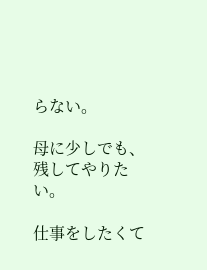らない。

母に少しでも、残してやりたい。

仕事をしたくて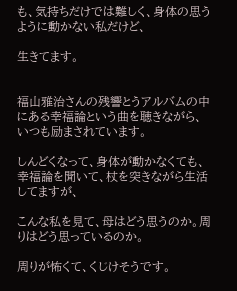も、気持ちだけでは難しく、身体の思うように動かない私だけど、

生きてます。


福山雅治さんの残響とうアルバムの中にある幸福論という曲を聴きながら、いつも励まされています。

しんどくなって、身体が動かなくても、幸福論を聞いて、杖を突きながら生活してますが、

こんな私を見て、母はどう思うのか。周りはどう思っているのか。

周りが怖くて、くじけそうです。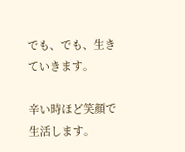でも、でも、生きていきます。

辛い時ほど笑顔で生活します。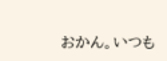おかん。いつも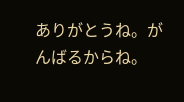ありがとうね。がんばるからね。